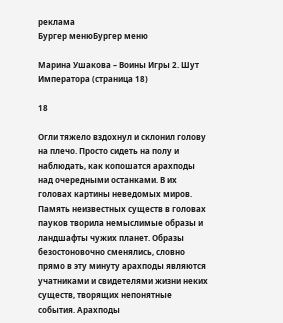реклама
Бургер менюБургер меню

Марина Ушакова – Воины Игры 2. Шут Императора (страница 18)

18

Огли тяжело вздохнул и склонил голову на плечо. Просто сидеть на полу и наблюдать, как копошатся арахподы над очередными останками. В их головах картины неведомых миров. Память неизвестных существ в головах пауков творила немыслимые образы и ландшафты чужих планет. Образы безостоновочно сменялись, словно прямо в эту минуту арахподы являются учатниками и свидетелями жизни неких существ, творящих непонятные события. Арахподы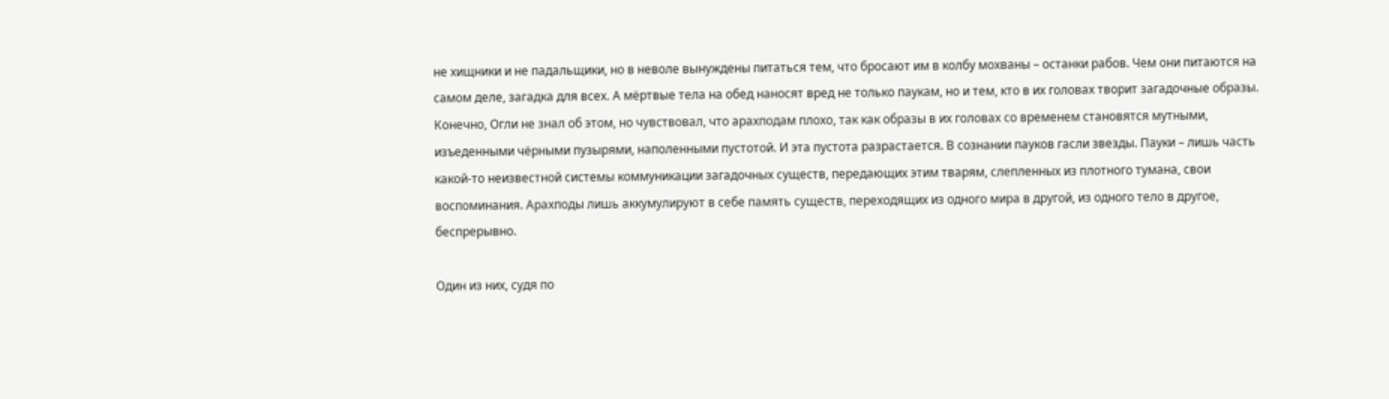не хищники и не падальщики, но в неволе вынуждены питаться тем, что бросают им в колбу мохваны – останки рабов. Чем они питаются на самом деле, загадка для всех. А мёртвые тела на обед наносят вред не только паукам, но и тем, кто в их головах творит загадочные образы. Конечно, Огли не знал об этом, но чувствовал, что арахподам плохо, так как образы в их головах со временем становятся мутными, изъеденными чёрными пузырями, наполенными пустотой. И эта пустота разрастается. В сознании пауков гасли звезды. Пауки – лишь часть какой-то неизвестной системы коммуникации загадочных существ, передающих этим тварям, слепленных из плотного тумана, свои воспоминания. Арахподы лишь аккумулируют в себе память существ, переходящих из одного мира в другой, из одного тело в другое, беспрерывно.

Один из них, судя по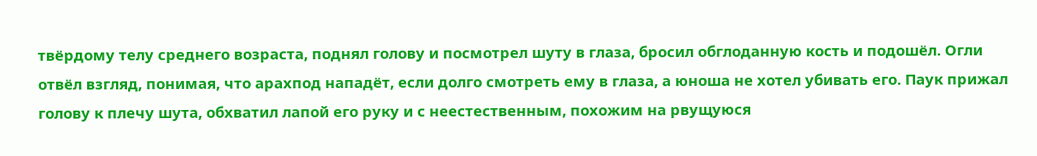твёрдому телу среднего возраста, поднял голову и посмотрел шуту в глаза, бросил обглоданную кость и подошёл. Огли отвёл взгляд, понимая, что арахпод нападёт, если долго смотреть ему в глаза, а юноша не хотел убивать его. Паук прижал голову к плечу шута, обхватил лапой его руку и с неестественным, похожим на рвущуюся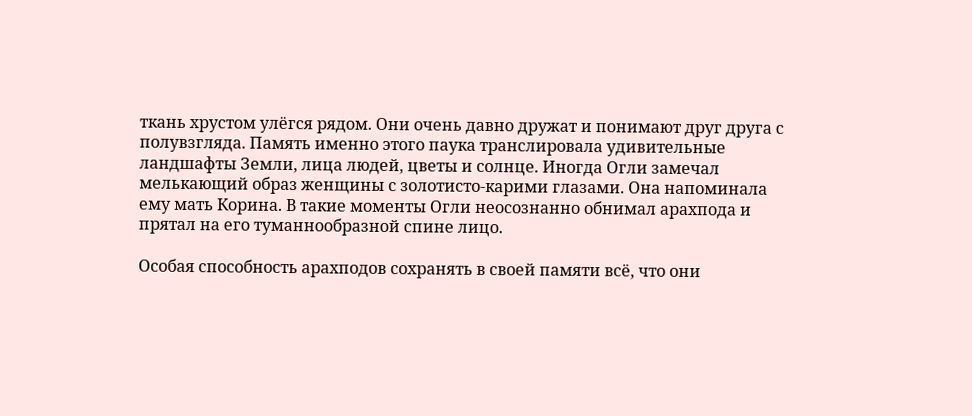ткань хрустом улёгся рядом. Они очень давно дружат и понимают друг друга с полувзгляда. Память именно этого паука транслировала удивительные ландшафты Земли, лица людей, цветы и солнце. Иногда Огли замечал мелькающий образ женщины с золотисто-карими глазами. Она напоминала ему мать Корина. В такие моменты Огли неосознанно обнимал арахпода и прятал на его туманнообразной спине лицо.

Особая способность арахподов сохранять в своей памяти всё, что они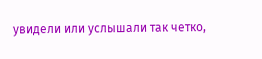увидели или услышали так четко,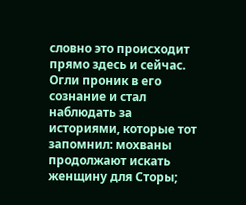словно это происходит прямо здесь и сейчас. Огли проник в его сознание и стал наблюдать за историями, которые тот запомнил: мохваны продолжают искать женщину для Сторы;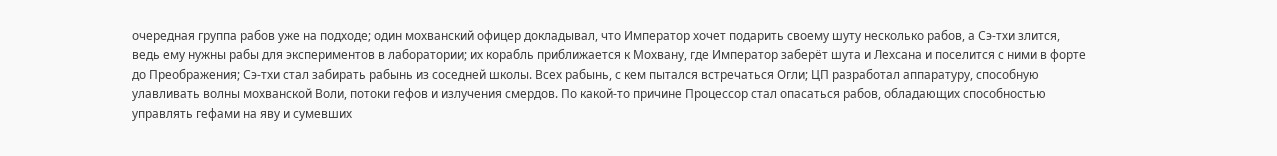очередная группа рабов уже на подходе; один мохванский офицер докладывал, что Император хочет подарить своему шуту несколько рабов, а Сэ-тхи злится, ведь ему нужны рабы для экспериментов в лаборатории; их корабль приближается к Мохвану, где Император заберёт шута и Лехсана и поселится с ними в форте до Преображения; Сэ-тхи стал забирать рабынь из соседней школы. Всех рабынь, с кем пытался встречаться Огли; ЦП разработал аппаратуру, способную улавливать волны мохванской Воли, потоки гефов и излучения смердов. По какой-то причине Процессор стал опасаться рабов, обладающих способностью управлять гефами на яву и сумевших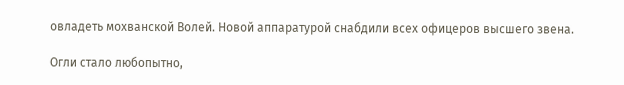овладеть мохванской Волей. Новой аппаратурой снабдили всех офицеров высшего звена.

Огли стало любопытно,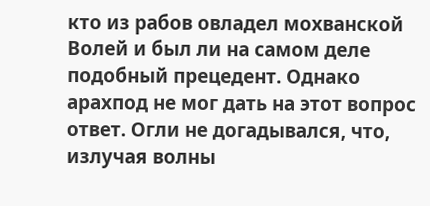кто из рабов овладел мохванской Волей и был ли на самом деле подобный прецедент. Однако арахпод не мог дать на этот вопрос ответ. Огли не догадывался, что, излучая волны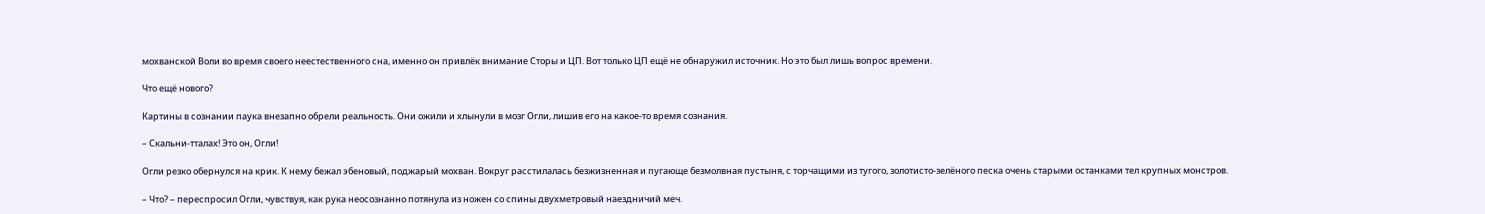мохванской Воли во время своего неестественного сна, именно он привлёк внимание Сторы и ЦП. Вот только ЦП ещё не обнаружил источник. Но это был лишь вопрос времени.

Что ещё нового?

Картины в сознании паука внезапно обрели реальность. Они ожили и хлынули в мозг Огли, лишив его на какое-то время сознания.

– Скальни-тталах! Это он, Огли!

Огли резко обернулся на крик. К нему бежал эбеновый, поджарый мохван. Вокруг расстилалась безжизненная и пугающе безмолвная пустыня, с торчащими из тугого, золотисто-зелёного песка очень старыми останками тел крупных монстров.

– Что? – переспросил Огли, чувствуя, как рука неосознанно потянула из ножен со спины двухметровый наездничий меч.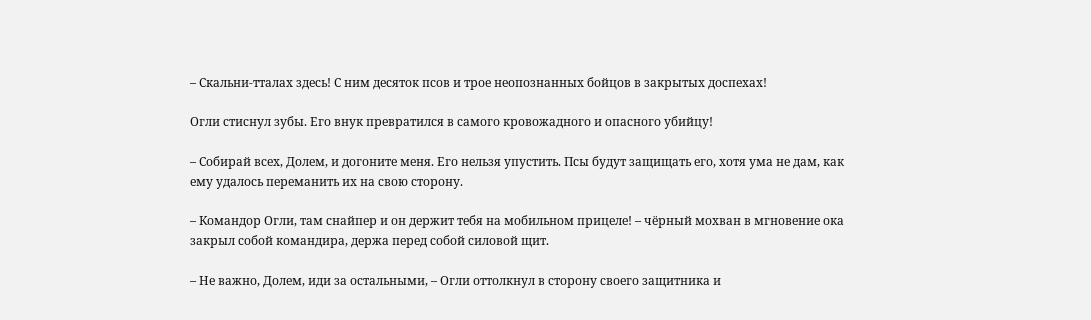– Скальни-тталах здесь! С ним десяток псов и трое неопознанных бойцов в закрытых доспехах!

Огли стиснул зубы. Его внук превратился в самого кровожадного и опасного убийцу!

– Собирай всех, Долем, и догоните меня. Его нельзя упустить. Псы будут защищать его, хотя ума не дам, как ему удалось переманить их на свою сторону.

– Командор Огли, там снайпер и он держит тебя на мобильном прицеле! – чёрный мохван в мгновение ока закрыл собой командира, держа перед собой силовой щит.

– Не важно, Долем, иди за остальными, – Огли оттолкнул в сторону своего защитника и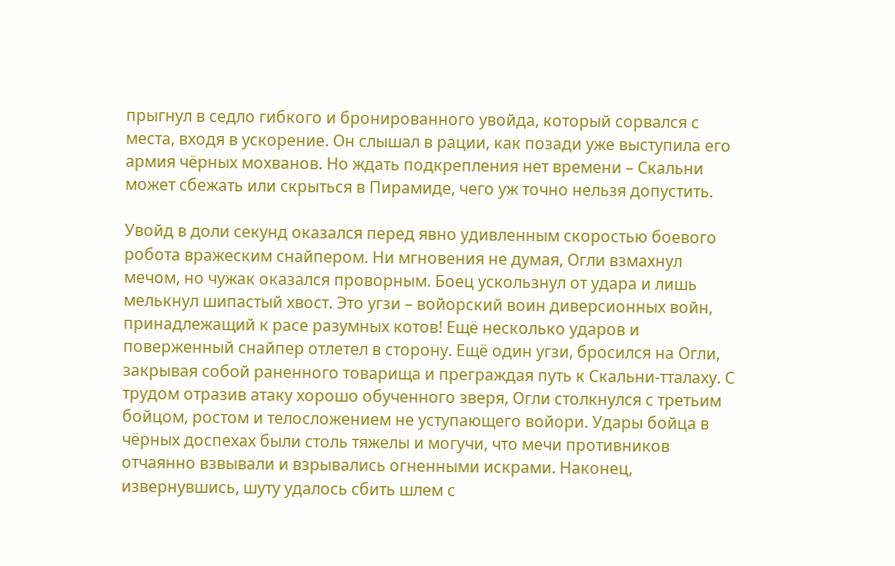прыгнул в седло гибкого и бронированного увойда, который сорвался с места, входя в ускорение. Он слышал в рации, как позади уже выступила его армия чёрных мохванов. Но ждать подкрепления нет времени – Скальни может сбежать или скрыться в Пирамиде, чего уж точно нельзя допустить.

Увойд в доли секунд оказался перед явно удивленным скоростью боевого робота вражеским снайпером. Ни мгновения не думая, Огли взмахнул мечом, но чужак оказался проворным. Боец ускользнул от удара и лишь мелькнул шипастый хвост. Это угзи – войорский воин диверсионных войн, принадлежащий к расе разумных котов! Ещё несколько ударов и поверженный снайпер отлетел в сторону. Ещё один угзи, бросился на Огли, закрывая собой раненного товарища и преграждая путь к Скальни-тталаху. С трудом отразив атаку хорошо обученного зверя, Огли столкнулся с третьим бойцом, ростом и телосложением не уступающего войори. Удары бойца в чёрных доспехах были столь тяжелы и могучи, что мечи противников отчаянно взвывали и взрывались огненными искрами. Наконец, извернувшись, шуту удалось сбить шлем с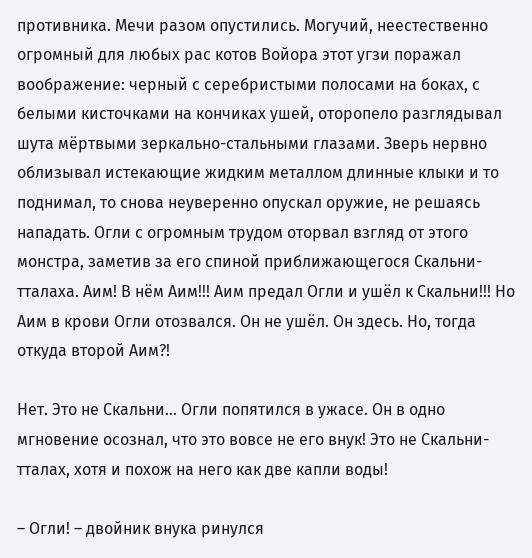противника. Мечи разом опустились. Могучий, неестественно огромный для любых рас котов Войора этот угзи поражал воображение: черный с серебристыми полосами на боках, с белыми кисточками на кончиках ушей, оторопело разглядывал шута мёртвыми зеркально-стальными глазами. Зверь нервно облизывал истекающие жидким металлом длинные клыки и то поднимал, то снова неуверенно опускал оружие, не решаясь нападать. Огли с огромным трудом оторвал взгляд от этого монстра, заметив за его спиной приближающегося Скальни-тталаха. Аим! В нём Аим!!! Аим предал Огли и ушёл к Скальни!!! Но Аим в крови Огли отозвался. Он не ушёл. Он здесь. Но, тогда откуда второй Аим?!

Нет. Это не Скальни… Огли попятился в ужасе. Он в одно мгновение осознал, что это вовсе не его внук! Это не Скальни-тталах, хотя и похож на него как две капли воды!

– Огли! – двойник внука ринулся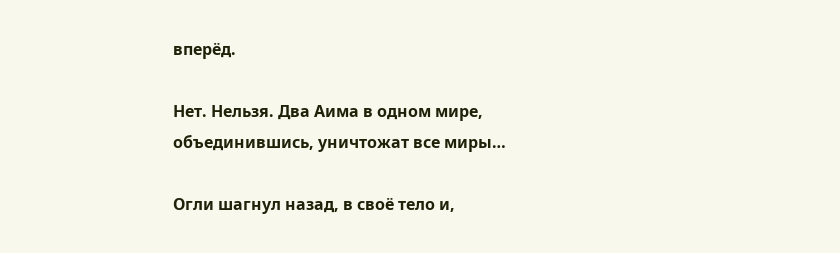вперёд.

Нет. Нельзя. Два Аима в одном мире, объединившись, уничтожат все миры…

Огли шагнул назад, в своё тело и,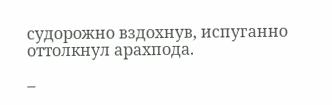судорожно вздохнув, испуганно оттолкнул арахпода.

–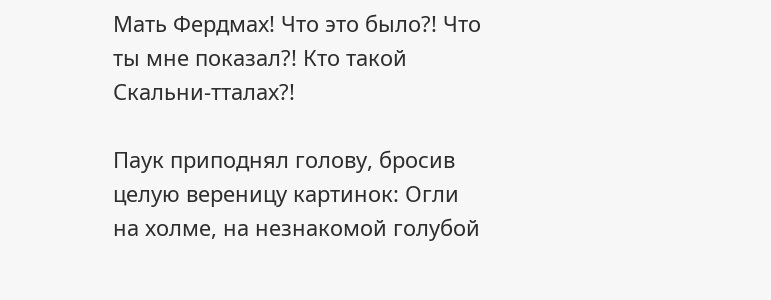Мать Фердмах! Что это было?! Что ты мне показал?! Кто такой Скальни-тталах?!

Паук приподнял голову, бросив целую вереницу картинок: Огли на холме, на незнакомой голубой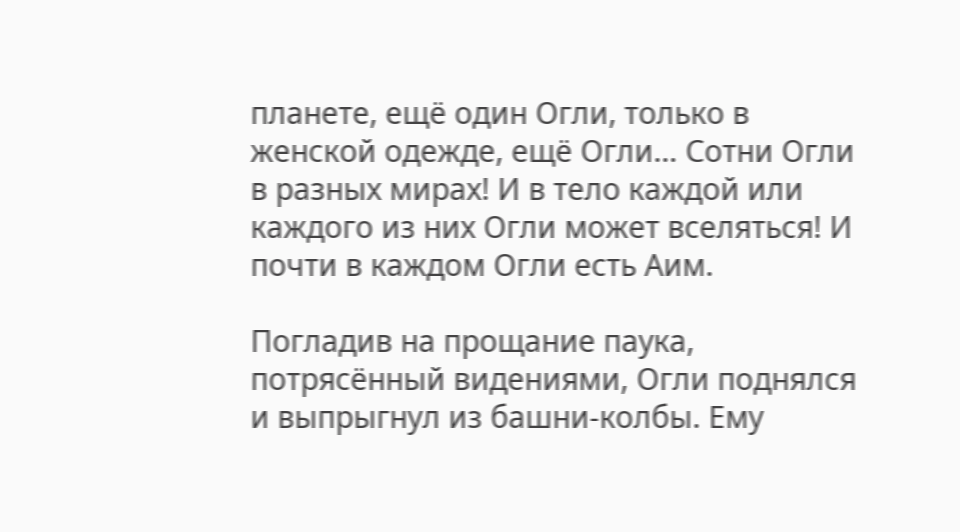планете, ещё один Огли, только в женской одежде, ещё Огли… Сотни Огли в разных мирах! И в тело каждой или каждого из них Огли может вселяться! И почти в каждом Огли есть Аим.

Погладив на прощание паука, потрясённый видениями, Огли поднялся и выпрыгнул из башни-колбы. Ему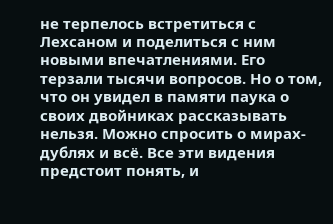не терпелось встретиться с Лехсаном и поделиться с ним новыми впечатлениями. Его терзали тысячи вопросов. Но о том, что он увидел в памяти паука о своих двойниках рассказывать нельзя. Можно спросить о мирах-дублях и всё. Все эти видения предстоит понять, и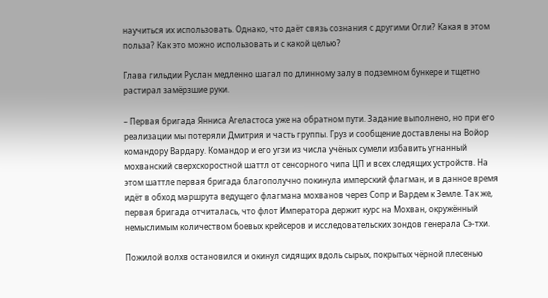научиться их использовать. Однако, что даёт связь сознания с другими Огли? Какая в этом польза? Как это можно использовать и с какой целью?

Глава гильдии Руслан медленно шагал по длинному залу в подземном бункере и тщетно растирал замёрзшие руки.

– Первая бригада Янниса Агеластоса уже на обратном пути. Задание выполнено, но при его реализации мы потеряли Дмитрия и часть группы. Груз и сообщение доставлены на Войор командору Вардару. Командор и его угзи из числа учёных сумели избавить угнанный мохванский сверхскоростной шаттл от сенсорного чипа ЦП и всех следящих устройств. На этом шаттле первая бригада благополучно покинула имперский флагман, и в данное время идёт в обход маршрута ведущего флагмана мохванов через Сопр и Вардем к Земле. Так же, первая бригада отчиталась, что флот Императора держит курс на Мохван, окружённый немыслимым количеством боевых крейсеров и исследовательских зондов генерала Сэ-тхи.

Пожилой волхв остановился и окинул сидящих вдоль сырых, покрытых чёрной плесенью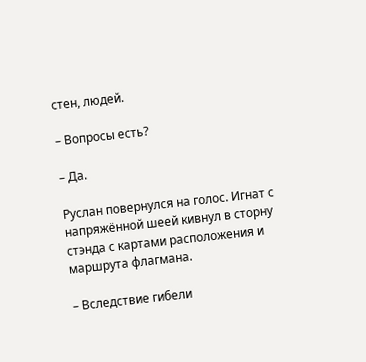стен, людей.

– Вопросы есть?

– Да.

Руслан повернулся на голос. Игнат с напряжённой шеей кивнул в сторну стэнда с картами расположения и маршрута флагмана.

– Вследствие гибели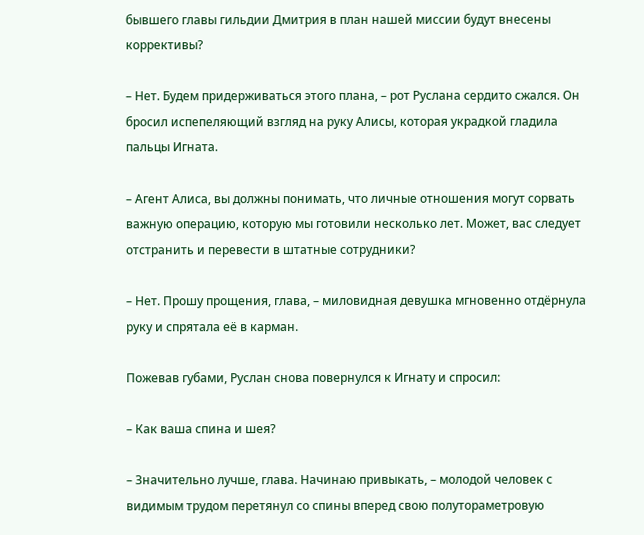бывшего главы гильдии Дмитрия в план нашей миссии будут внесены коррективы?

– Нет. Будем придерживаться этого плана, – рот Руслана сердито сжался. Он бросил испепеляющий взгляд на руку Алисы, которая украдкой гладила пальцы Игната.

– Агент Алиса, вы должны понимать, что личные отношения могут сорвать важную операцию, которую мы готовили несколько лет. Может, вас следует отстранить и перевести в штатные сотрудники?

– Нет. Прошу прощения, глава, – миловидная девушка мгновенно отдёрнула руку и спрятала её в карман.

Пожевав губами, Руслан снова повернулся к Игнату и спросил:

– Как ваша спина и шея?

– Значительно лучше, глава. Начинаю привыкать, – молодой человек с видимым трудом перетянул со спины вперед свою полутораметровую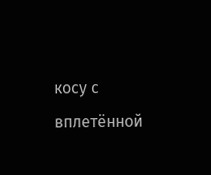косу с вплетённой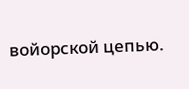войорской цепью.